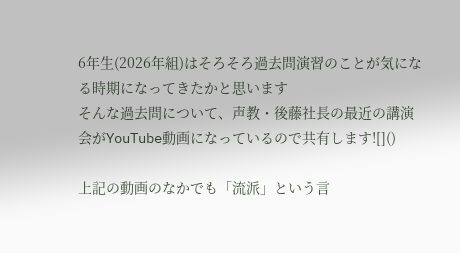6年生(2026年組)はそろそろ過去問演習のことが気になる時期になってきたかと思います
そんな過去問について、声教・後藤社長の最近の講演会がYouTube動画になっているので共有します![]()

上記の動画のなかでも「流派」という言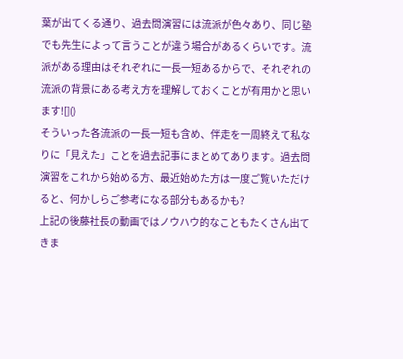葉が出てくる通り、過去問演習には流派が色々あり、同じ塾でも先生によって言うことが違う場合があるくらいです。流派がある理由はそれぞれに一長一短あるからで、それぞれの流派の背景にある考え方を理解しておくことが有用かと思います![]()
そういった各流派の一長一短も含め、伴走を一周終えて私なりに「見えた」ことを過去記事にまとめてあります。過去問演習をこれから始める方、最近始めた方は一度ご覧いただけると、何かしらご参考になる部分もあるかも?
上記の後藤社長の動画ではノウハウ的なこともたくさん出てきま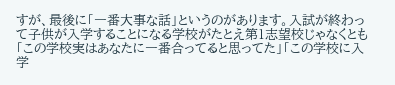すが、最後に「一番大事な話」というのがあります。入試が終わって子供が入学することになる学校がたとえ第1志望校じゃなくとも「この学校実はあなたに一番合ってると思ってた」「この学校に入学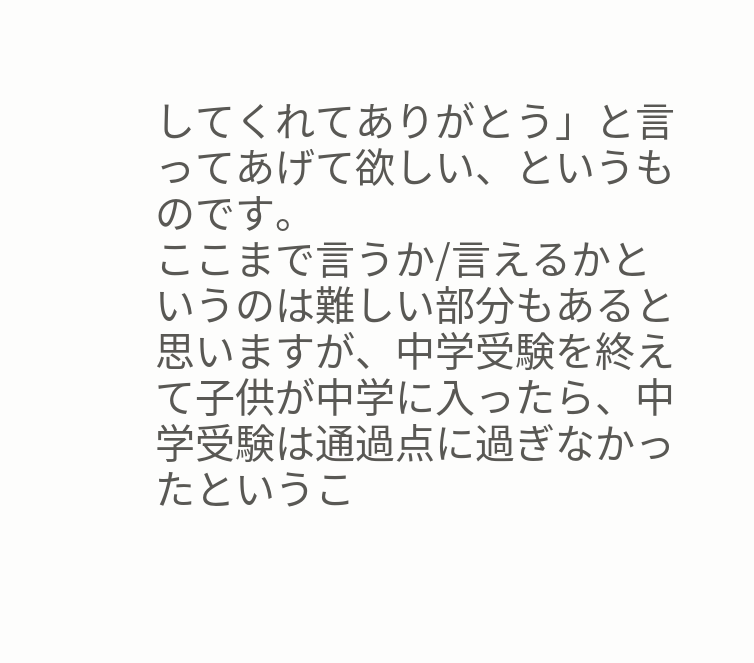してくれてありがとう」と言ってあげて欲しい、というものです。
ここまで言うか/言えるかというのは難しい部分もあると思いますが、中学受験を終えて子供が中学に入ったら、中学受験は通過点に過ぎなかったというこ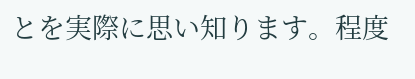とを実際に思い知ります。程度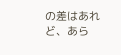の差はあれど、あら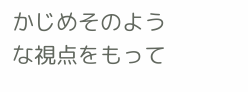かじめそのような視点をもって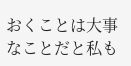おくことは大事なことだと私も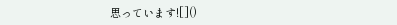思っています![]()